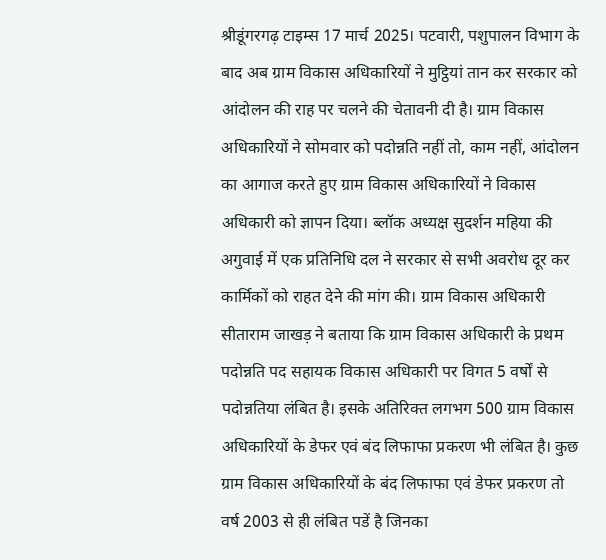श्रीडूंगरगढ़ टाइम्स 17 मार्च 2025। पटवारी, पशुपालन विभाग के बाद अब ग्राम विकास अधिकारियों ने मुट्ठियां तान कर सरकार को आंदोलन की राह पर चलने की चेतावनी दी है। ग्राम विकास अधिकारियों ने सोमवार को पदोन्नति नहीं तो, काम नहीं, आंदोलन का आगाज करते हुए ग्राम विकास अधिकारियों ने विकास अधिकारी को ज्ञापन दिया। ब्लॉक अध्यक्ष सुदर्शन महिया की अगुवाई में एक प्रतिनिधि दल ने सरकार से सभी अवरोध दूर कर कार्मिकों को राहत देने की मांग की। ग्राम विकास अधिकारी सीताराम जाखड़ ने बताया कि ग्राम विकास अधिकारी के प्रथम पदोन्नति पद सहायक विकास अधिकारी पर विगत 5 वर्षों से पदोन्नतिया लंबित है। इसके अतिरिक्त लगभग 500 ग्राम विकास अधिकारियों के डेफर एवं बंद लिफाफा प्रकरण भी लंबित है। कुछ ग्राम विकास अधिकारियों के बंद लिफाफा एवं डेफर प्रकरण तो वर्ष 2003 से ही लंबित पडें है जिनका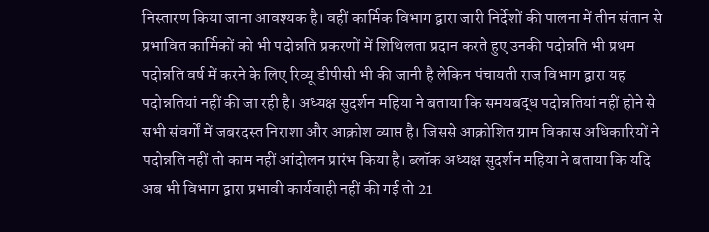निस्तारण किया जाना आवश्यक है। वहीं कार्मिक विभाग द्वारा जारी निर्देशों की पालना में तीन संतान से प्रभावित कार्मिकों को भी पदोन्नति प्रकरणों में शिथिलता प्रदान करते हुए उनकी पदोन्नति भी प्रथम पदोन्नति वर्ष में करने के लिए रिव्यू डीपीसी भी की जानी है लेकिन पंचायती राज विभाग द्वारा यह पदोन्नतियां नहीं की जा रही है। अध्यक्ष सुदर्शन महिया ने बताया कि समयबद्ध पदोन्नतियां नहीं होने से सभी संवर्गों में जबरदस्त निराशा और आक्रोश व्याप्त है। जिससे आक्रोशित ग्राम विकास अधिकारियों ने पदोन्नति नहीं तो काम नहीं आंदोलन प्रारंभ किया है। ब्लॉक अध्यक्ष सुदर्शन महिया ने बताया कि यदि अब भी विभाग द्वारा प्रभावी कार्यवाही नहीं की गई तो 21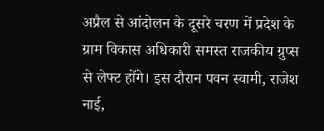अप्रैल से आंदोलन के दूसरे चरण में प्रदेश के ग्राम विकास अधिकारी समस्त राजकीय ग्रुप्स से लेफ्ट होंगे। इस दौरान पवन स्वामी, राजेश नाई,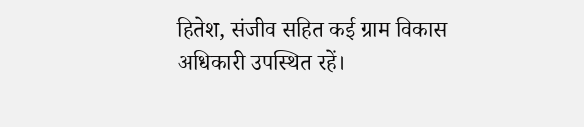हितेश, संजीव सहित कई ग्राम विकास अधिकारी उपस्थित रहें।